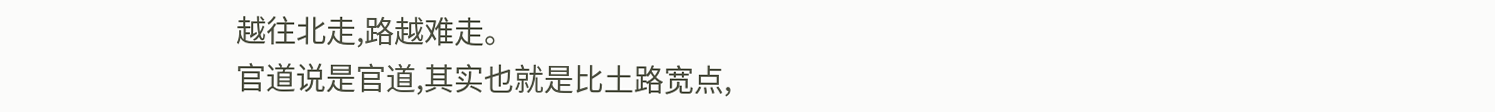越往北走,路越难走。
官道说是官道,其实也就是比土路宽点,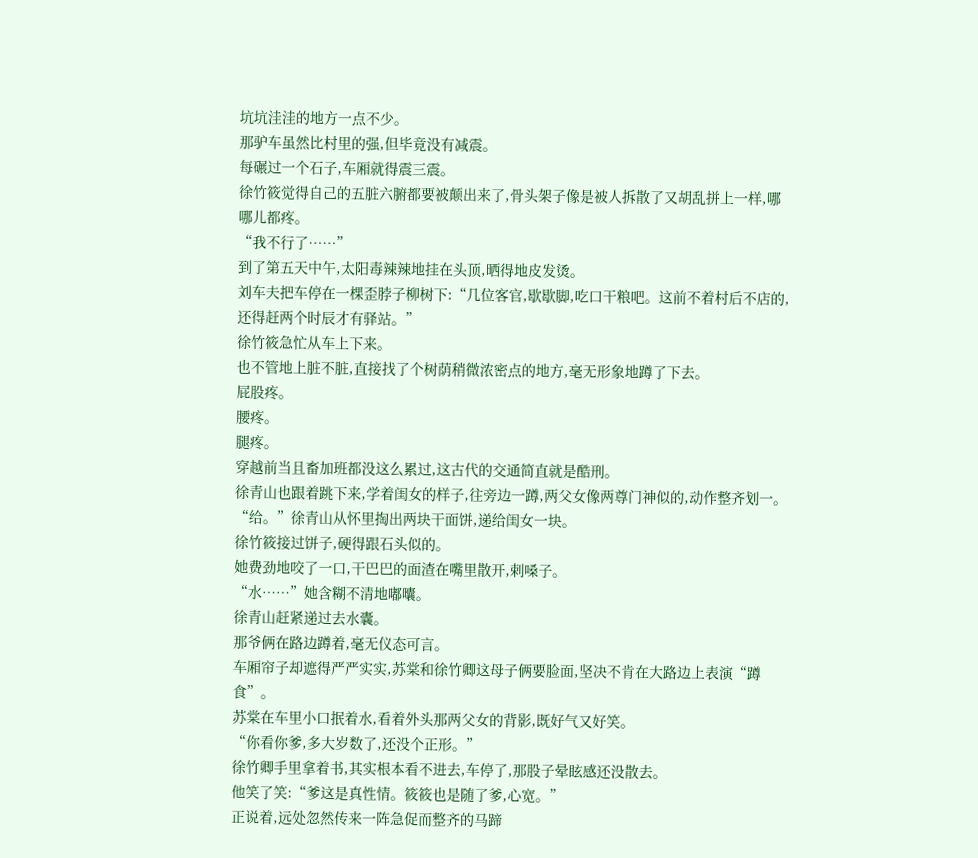坑坑洼洼的地方一点不少。
那驴车虽然比村里的强,但毕竟没有减震。
每碾过一个石子,车厢就得震三震。
徐竹筱觉得自己的五脏六腑都要被颠出来了,骨头架子像是被人拆散了又胡乱拼上一样,哪哪儿都疼。
“我不行了……”
到了第五天中午,太阳毒辣辣地挂在头顶,晒得地皮发烫。
刘车夫把车停在一棵歪脖子柳树下:“几位客官,歇歇脚,吃口干粮吧。这前不着村后不店的,还得赶两个时辰才有驿站。”
徐竹筱急忙从车上下来。
也不管地上脏不脏,直接找了个树荫稍微浓密点的地方,毫无形象地蹲了下去。
屁股疼。
腰疼。
腿疼。
穿越前当且畜加班都没这么累过,这古代的交通简直就是酷刑。
徐青山也跟着跳下来,学着闺女的样子,往旁边一蹲,两父女像两尊门神似的,动作整齐划一。
“给。”徐青山从怀里掏出两块干面饼,递给闺女一块。
徐竹筱接过饼子,硬得跟石头似的。
她费劲地咬了一口,干巴巴的面渣在嘴里散开,剌嗓子。
“水……”她含糊不清地嘟囔。
徐青山赶紧递过去水囊。
那爷俩在路边蹲着,毫无仪态可言。
车厢帘子却遮得严严实实,苏棠和徐竹卿这母子俩要脸面,坚决不肯在大路边上表演“蹲食”。
苏棠在车里小口抿着水,看着外头那两父女的背影,既好气又好笑。
“你看你爹,多大岁数了,还没个正形。”
徐竹卿手里拿着书,其实根本看不进去,车停了,那股子晕眩感还没散去。
他笑了笑:“爹这是真性情。筱筱也是随了爹,心宽。”
正说着,远处忽然传来一阵急促而整齐的马蹄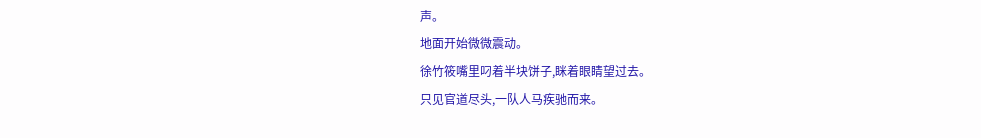声。
地面开始微微震动。
徐竹筱嘴里叼着半块饼子,眯着眼睛望过去。
只见官道尽头,一队人马疾驰而来。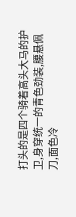打头的是四个骑着高头大马的护卫,身穿统一的青色劲装,腰悬佩刀,面色冷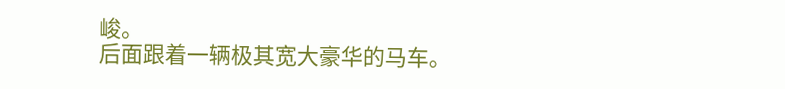峻。
后面跟着一辆极其宽大豪华的马车。